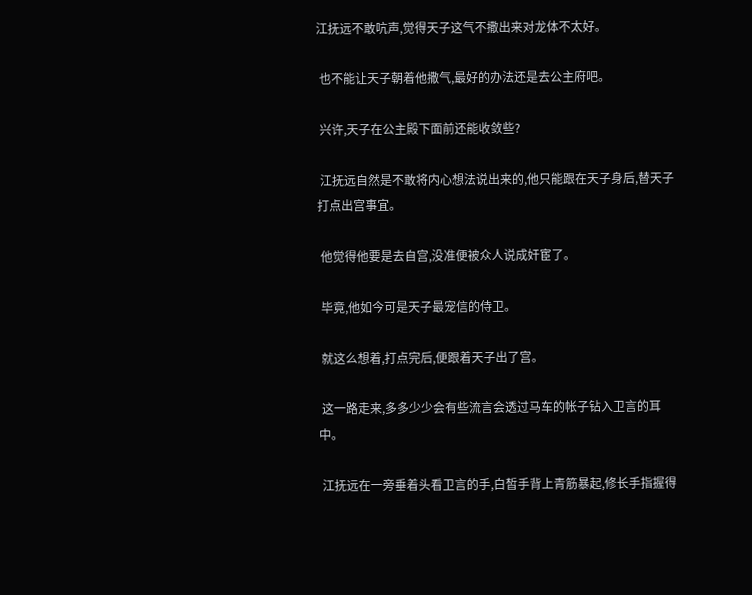江抚远不敢吭声,觉得天子这气不撒出来对龙体不太好。

 也不能让天子朝着他撒气,最好的办法还是去公主府吧。

 兴许,天子在公主殿下面前还能收敛些?

 江抚远自然是不敢将内心想法说出来的,他只能跟在天子身后,替天子打点出宫事宜。

 他觉得他要是去自宫,没准便被众人说成奸宦了。

 毕竟,他如今可是天子最宠信的侍卫。

 就这么想着,打点完后,便跟着天子出了宫。

 这一路走来,多多少少会有些流言会透过马车的帐子钻入卫言的耳中。

 江抚远在一旁垂着头看卫言的手,白皙手背上青筋暴起,修长手指握得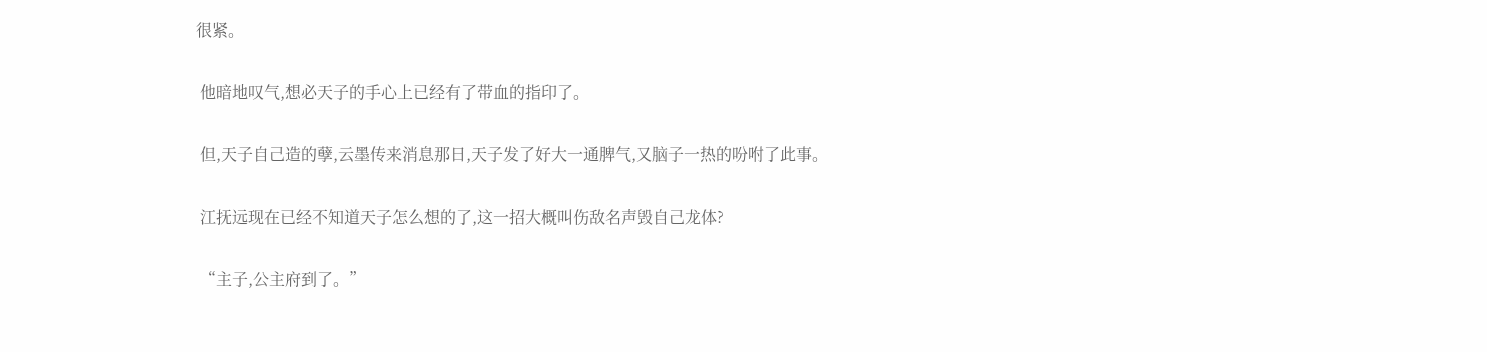很紧。

 他暗地叹气,想必天子的手心上已经有了带血的指印了。

 但,天子自己造的孽,云墨传来消息那日,天子发了好大一通脾气,又脑子一热的吩咐了此事。

 江抚远现在已经不知道天子怎么想的了,这一招大概叫伤敌名声毁自己龙体?

 “主子,公主府到了。”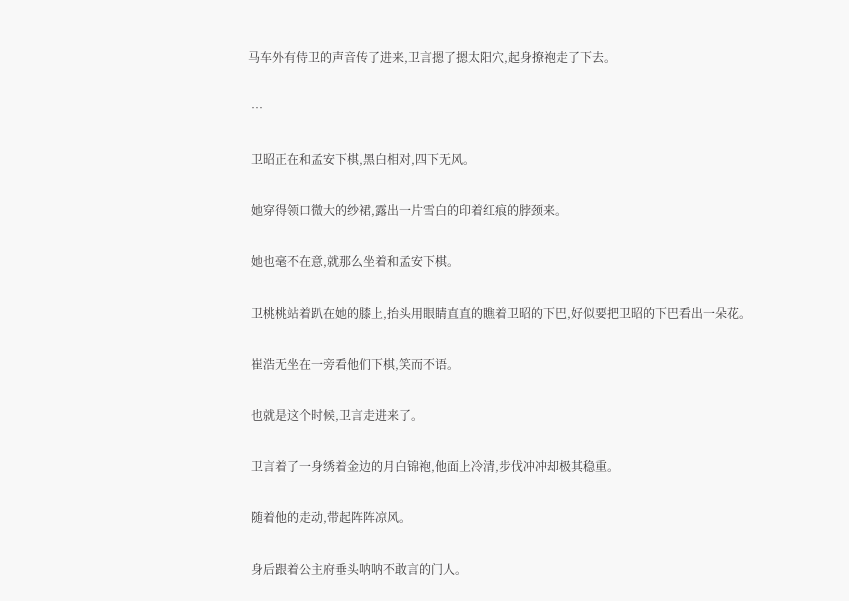马车外有侍卫的声音传了进来,卫言摁了摁太阳穴,起身撩袍走了下去。

 …

 卫昭正在和孟安下棋,黑白相对,四下无风。

 她穿得领口微大的纱裙,露出一片雪白的印着红痕的脖颈来。

 她也毫不在意,就那么坐着和孟安下棋。

 卫桃桃站着趴在她的膝上,抬头用眼睛直直的瞧着卫昭的下巴,好似要把卫昭的下巴看出一朵花。

 崔浩无坐在一旁看他们下棋,笑而不语。

 也就是这个时候,卫言走进来了。

 卫言着了一身绣着金边的月白锦袍,他面上冷清,步伐冲冲却极其稳重。

 随着他的走动,带起阵阵凉风。

 身后跟着公主府垂头呐呐不敢言的门人。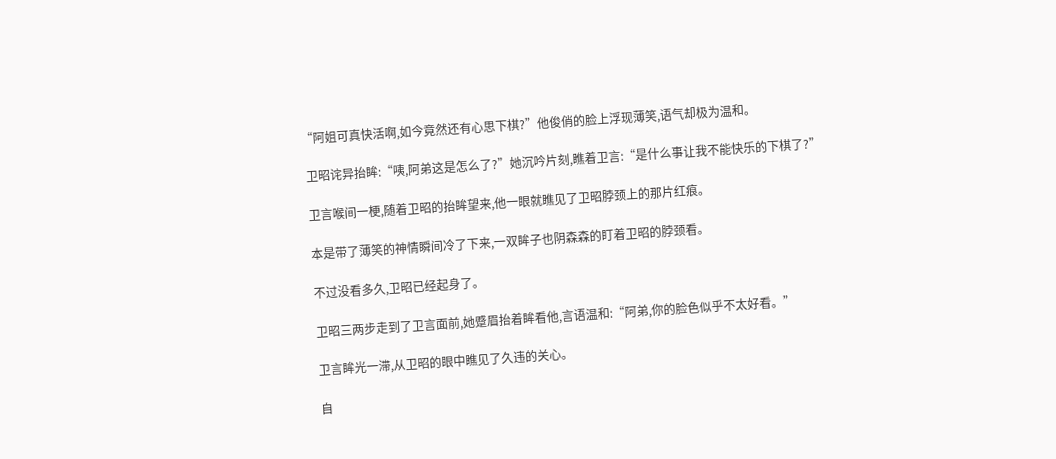“阿姐可真快活啊,如今竟然还有心思下棋?”他俊俏的脸上浮现薄笑,语气却极为温和。

 卫昭诧异抬眸:“咦,阿弟这是怎么了?”她沉吟片刻,瞧着卫言:“是什么事让我不能快乐的下棋了?”

 卫言喉间一梗,随着卫昭的抬眸望来,他一眼就瞧见了卫昭脖颈上的那片红痕。

 本是带了薄笑的神情瞬间冷了下来,一双眸子也阴森森的盯着卫昭的脖颈看。

 不过没看多久,卫昭已经起身了。

 卫昭三两步走到了卫言面前,她蹙眉抬着眸看他,言语温和:“阿弟,你的脸色似乎不太好看。”

 卫言眸光一滞,从卫昭的眼中瞧见了久违的关心。

 自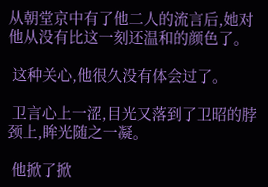从朝堂京中有了他二人的流言后,她对他从没有比这一刻还温和的颜色了。

 这种关心,他很久没有体会过了。

 卫言心上一涩,目光又落到了卫昭的脖颈上,眸光随之一凝。

 他掀了掀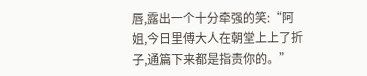唇,露出一个十分牵强的笑:“阿姐,今日里傅大人在朝堂上上了折子,通篇下来都是指责你的。”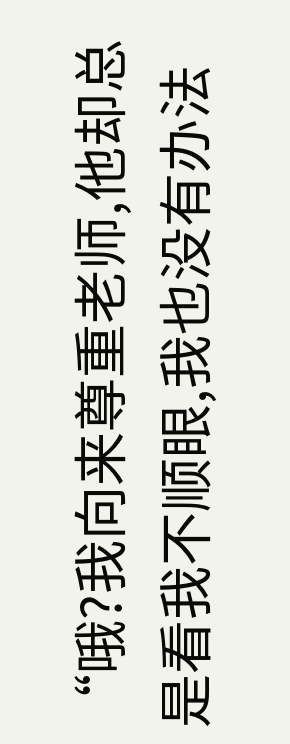“哦?我向来尊重老师,他却总是看我不顺眼,我也没有办法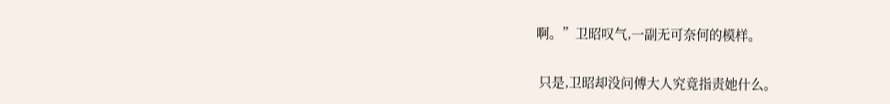啊。”卫昭叹气,一副无可奈何的模样。

 只是,卫昭却没问傅大人究竟指责她什么。